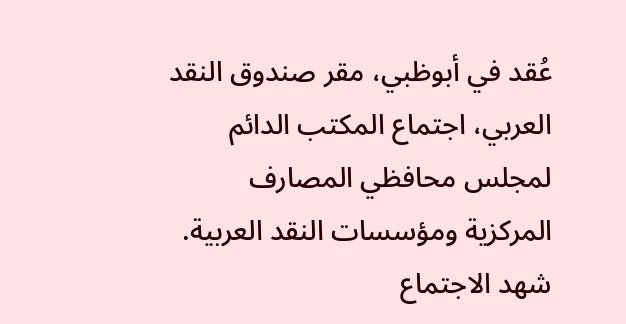عُقد في أبوظبي، مقر صندوق النقد العربي، اجتماع المكتب الدائم لمجلس محافظي المصارف المركزية ومؤسسات النقد العربية. شهد الاجتماع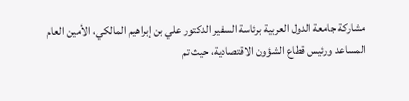مشاركة جامعة الدول العربية برئاسة السفير الدكتور علي بن إبراهيم المالكي، الأمين العام المساعد ورئيس قطاع الشؤون الاقتصادية، حيث تم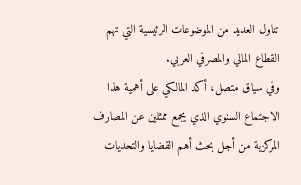تناول العديد من الموضوعات الرئيسية التي تهم القطاع المالي والمصرفي العربي.
وفي سياق متصل، أكد المالكي على أهمية هذا الاجتماع السنوي الذي يجمع ممثلين عن المصارف المركزية من أجل بحث أهم القضايا والتحديات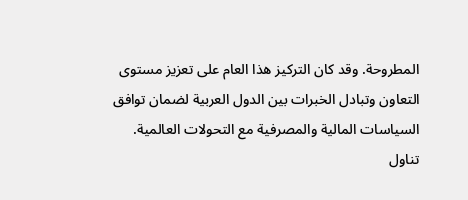المطروحة. وقد كان التركيز هذا العام على تعزيز مستوى التعاون وتبادل الخبرات بين الدول العربية لضمان توافق السياسات المالية والمصرفية مع التحولات العالمية.
تناول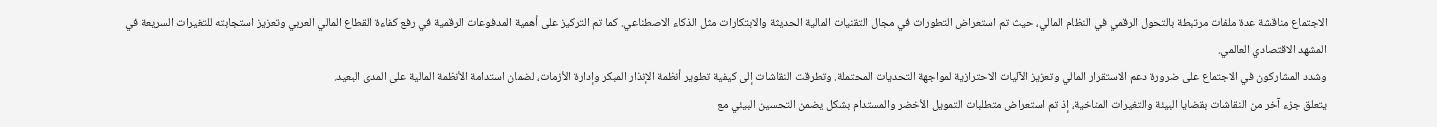الاجتماع مناقشة عدة ملفات مرتبطة بالتحول الرقمي في النظام المالي، حيث تم استعراض التطورات في مجال التقنيات المالية الحديثة والابتكارات مثل الذكاء الاصطناعي. كما تم التركيز على أهمية المدفوعات الرقمية في رفع كفاءة القطاع المالي العربي وتعزيز استجابته للتغيرات السريعة في المشهد الاقتصادي العالمي.
وشدد المشاركون في الاجتماع على ضرورة دعم الاستقرار المالي وتعزيز الآليات الاحترازية لمواجهة التحديات المحتملة. وتطرقت النقاشات إلى كيفية تطوير أنظمة الإنذار المبكر وإدارة الأزمات، لضمان استدامة الأنظمة المالية على المدى البعيد.
يتعلق جزء آخر من النقاشات بقضايا البيئة والتغيرات المناخية، إذ تم استعراض متطلبات التمويل الأخضر والمستدام بشكل يضمن التحسين البيئي مع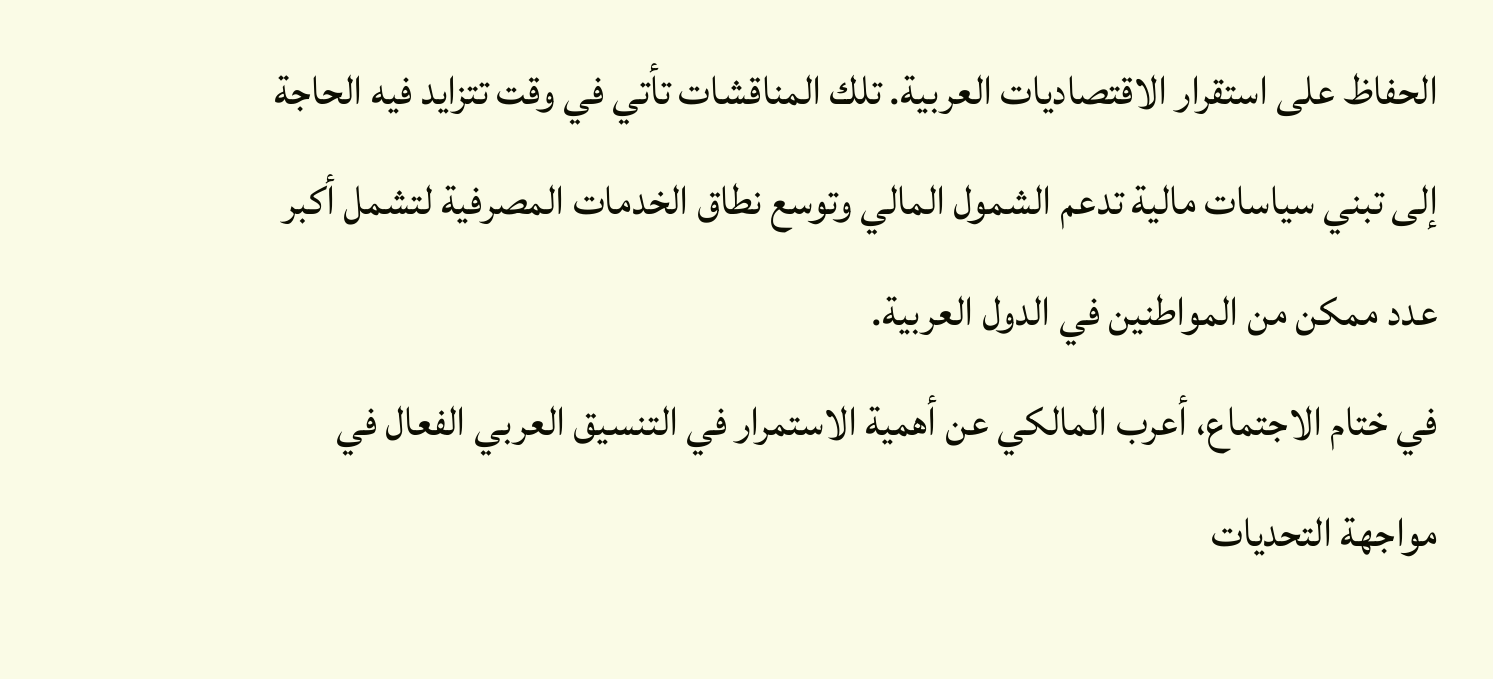الحفاظ على استقرار الاقتصاديات العربية. تلك المناقشات تأتي في وقت تتزايد فيه الحاجة إلى تبني سياسات مالية تدعم الشمول المالي وتوسع نطاق الخدمات المصرفية لتشمل أكبر عدد ممكن من المواطنين في الدول العربية.
في ختام الاجتماع، أعرب المالكي عن أهمية الاستمرار في التنسيق العربي الفعال في مواجهة التحديات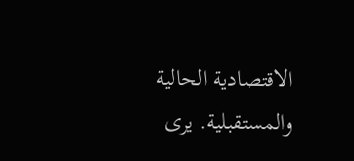الاقتصادية الحالية والمستقبلية. يرى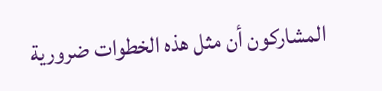المشاركون أن مثل هذه الخطوات ضرورية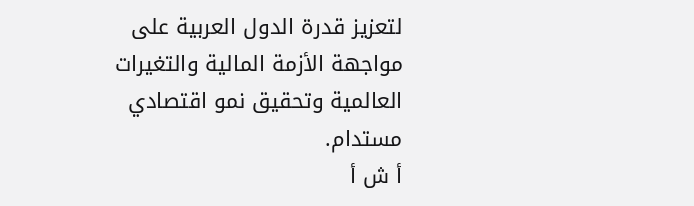لتعزيز قدرة الدول العربية على مواجهة الأزمة المالية والتغيرات العالمية وتحقيق نمو اقتصادي مستدام.
أ ش أ